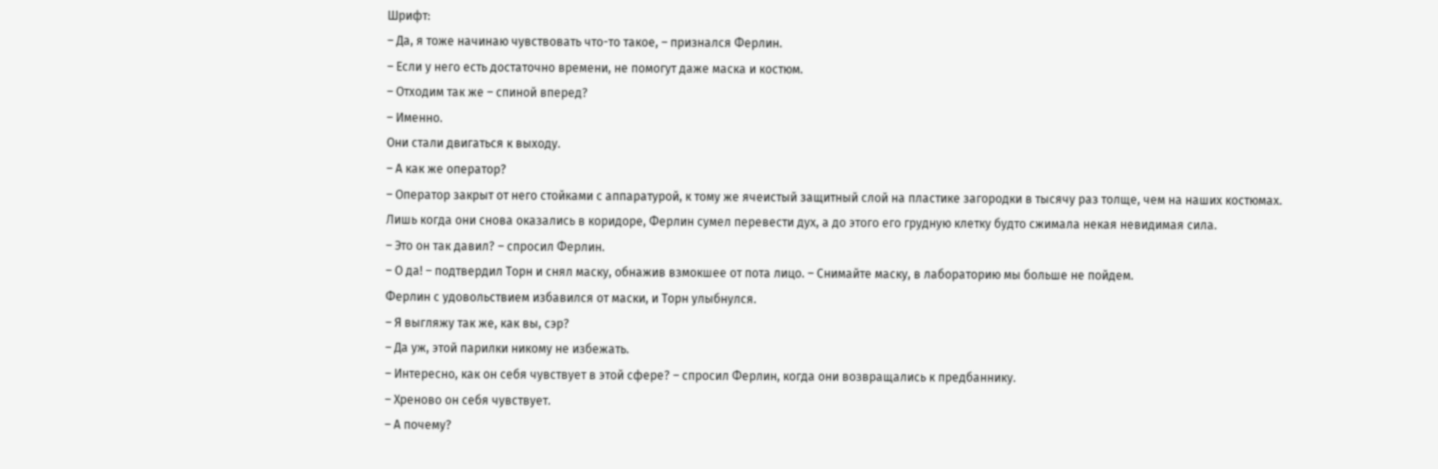Шрифт:
– Да, я тоже начинаю чувствовать что-то такое, – признался Ферлин.
– Если у него есть достаточно времени, не помогут даже маска и костюм.
– Отходим так же – спиной вперед?
– Именно.
Они стали двигаться к выходу.
– А как же оператор?
– Оператор закрыт от него стойками с аппаратурой, к тому же ячеистый защитный слой на пластике загородки в тысячу раз толще, чем на наших костюмах.
Лишь когда они снова оказались в коридоре, Ферлин сумел перевести дух, а до этого его грудную клетку будто сжимала некая невидимая сила.
– Это он так давил? – спросил Ферлин.
– О да! – подтвердил Торн и снял маску, обнажив взмокшее от пота лицо. – Снимайте маску, в лабораторию мы больше не пойдем.
Ферлин с удовольствием избавился от маски, и Торн улыбнулся.
– Я выгляжу так же, как вы, сэр?
– Да уж, этой парилки никому не избежать.
– Интересно, как он себя чувствует в этой сфере? – спросил Ферлин, когда они возвращались к предбаннику.
– Хреново он себя чувствует.
– А почему?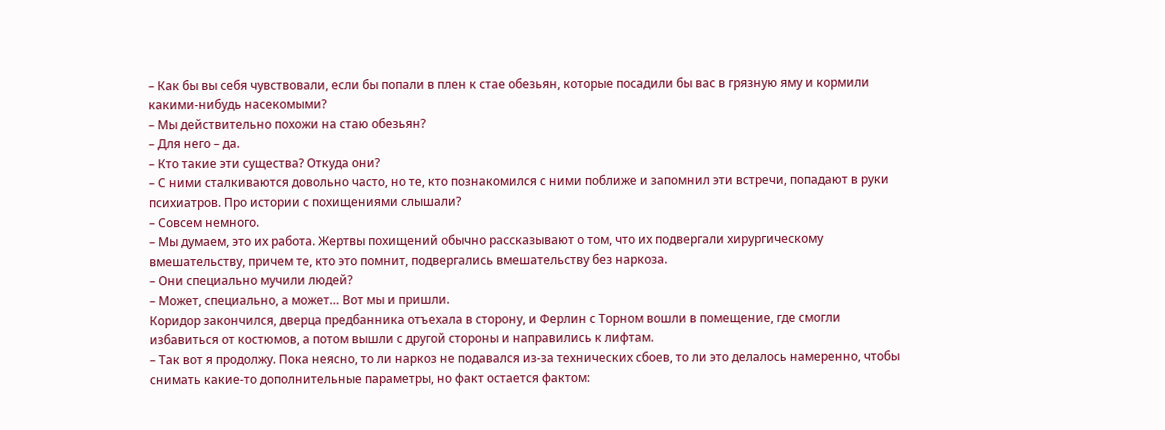– Как бы вы себя чувствовали, если бы попали в плен к стае обезьян, которые посадили бы вас в грязную яму и кормили какими-нибудь насекомыми?
– Мы действительно похожи на стаю обезьян?
– Для него – да.
– Кто такие эти существа? Откуда они?
– С ними сталкиваются довольно часто, но те, кто познакомился с ними поближе и запомнил эти встречи, попадают в руки психиатров. Про истории с похищениями слышали?
– Совсем немного.
– Мы думаем, это их работа. Жертвы похищений обычно рассказывают о том, что их подвергали хирургическому вмешательству, причем те, кто это помнит, подвергались вмешательству без наркоза.
– Они специально мучили людей?
– Может, специально, а может… Вот мы и пришли.
Коридор закончился, дверца предбанника отъехала в сторону, и Ферлин с Торном вошли в помещение, где смогли избавиться от костюмов, а потом вышли с другой стороны и направились к лифтам.
– Так вот я продолжу. Пока неясно, то ли наркоз не подавался из-за технических сбоев, то ли это делалось намеренно, чтобы снимать какие-то дополнительные параметры, но факт остается фактом: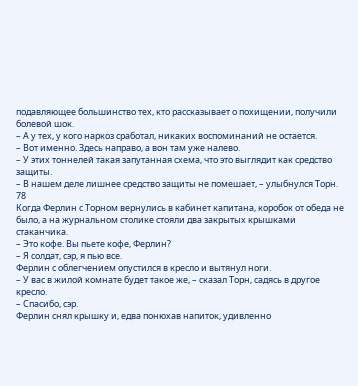подавляющее большинство тех, кто рассказывает о похищении, получили болевой шок.
– А у тех, у кого наркоз сработал, никаких воспоминаний не остается.
– Вот именно. Здесь направо, а вон там уже налево.
– У этих тоннелей такая запутанная схема, что это выглядит как средство защиты.
– В нашем деле лишнее средство защиты не помешает, – улыбнулся Торн.
78
Когда Ферлин с Торном вернулись в кабинет капитана, коробок от обеда не было, а на журнальном столике стояли два закрытых крышками стаканчика.
– Это кофе. Вы пьете кофе, Ферлин?
– Я солдат, сэр, я пью все.
Ферлин с облегчением опустился в кресло и вытянул ноги.
– У вас в жилой комнате будет такое же, – сказал Торн, садясь в другое кресло.
– Спасибо, сэр.
Ферлин снял крышку и, едва понюхав напиток, удивленно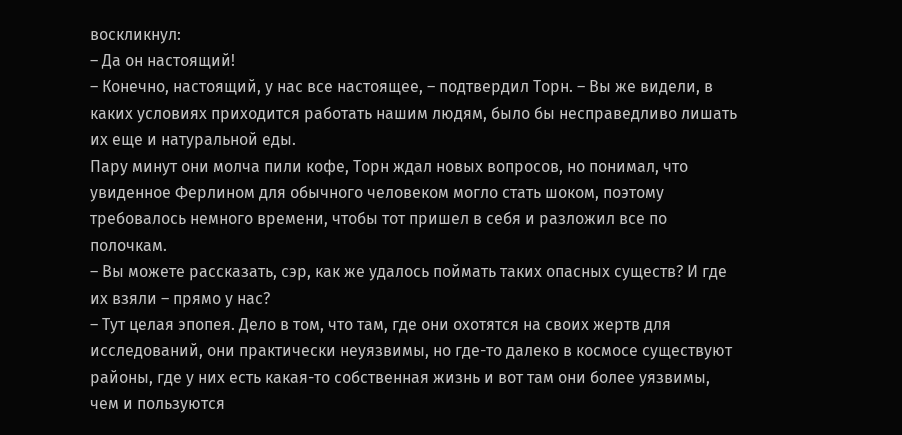воскликнул:
– Да он настоящий!
– Конечно, настоящий, у нас все настоящее, – подтвердил Торн. – Вы же видели, в каких условиях приходится работать нашим людям, было бы несправедливо лишать их еще и натуральной еды.
Пару минут они молча пили кофе, Торн ждал новых вопросов, но понимал, что увиденное Ферлином для обычного человеком могло стать шоком, поэтому требовалось немного времени, чтобы тот пришел в себя и разложил все по полочкам.
– Вы можете рассказать, сэр, как же удалось поймать таких опасных существ? И где их взяли – прямо у нас?
– Тут целая эпопея. Дело в том, что там, где они охотятся на своих жертв для исследований, они практически неуязвимы, но где-то далеко в космосе существуют районы, где у них есть какая-то собственная жизнь и вот там они более уязвимы, чем и пользуются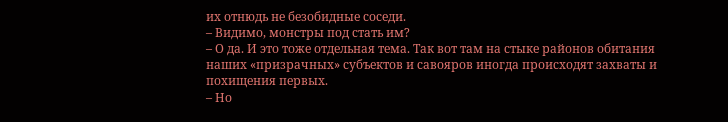их отнюдь не безобидные соседи.
– Видимо, монстры под стать им?
– О да. И это тоже отдельная тема. Так вот там на стыке районов обитания наших «призрачных» субъектов и савояров иногда происходят захваты и похищения первых.
– Но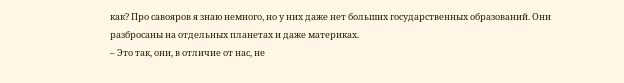как? Про савояров я знаю немного, но у них даже нет больших государственных образований. Они разбросаны на отдельных планетах и даже материках.
– Это так, они, в отличие от нас, не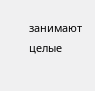занимают целые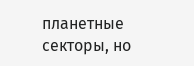планетные секторы, но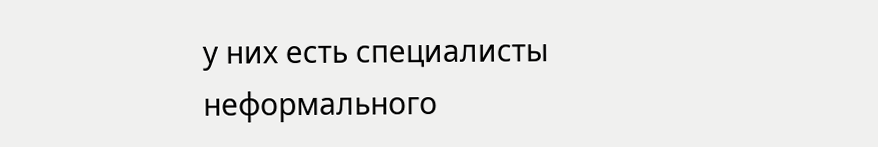у них есть специалисты неформального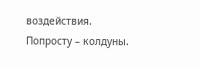воздействия. Попросту – колдуны.